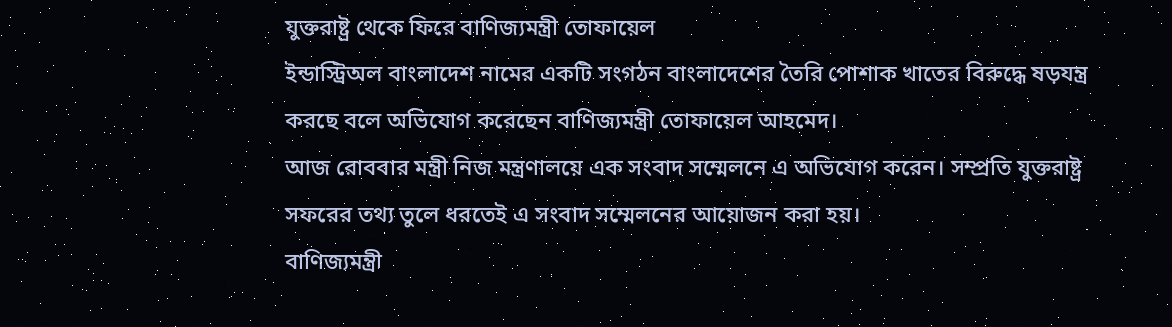যুক্তরাষ্ট্র থেকে ফিরে বাণিজ্যমন্ত্রী তোফায়েল
ইন্ডাস্ট্রিঅল বাংলাদেশ নামের একটি সংগঠন বাংলাদেশের তৈরি পোশাক খাতের বিরুদ্ধে ষড়যন্ত্র করছে বলে অভিযোগ করেছেন বাণিজ্যমন্ত্রী তোফায়েল আহমেদ।
আজ রোববার মন্ত্রী নিজ মন্ত্রণালয়ে এক সংবাদ সম্মেলনে এ অভিযোগ করেন। সম্প্রতি যুক্তরাষ্ট্র সফরের তথ্য তুলে ধরতেই এ সংবাদ সম্মেলনের আয়োজন করা হয়।
বাণিজ্যমন্ত্রী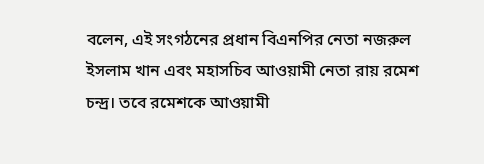বলেন, এই সংগঠনের প্রধান বিএনপির নেতা নজরুল ইসলাম খান এবং মহাসচিব আওয়ামী নেতা রায় রমেশ চন্দ্র। তবে রমেশকে আওয়ামী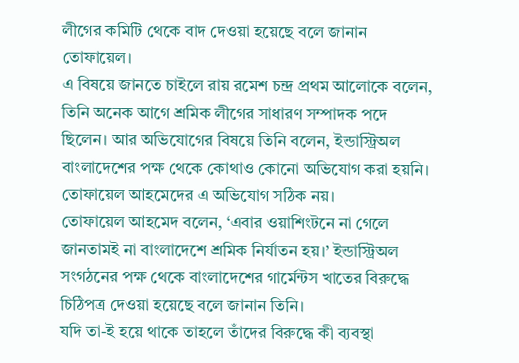লীগের কমিটি থেকে বাদ দেওয়া হয়েছে বলে জানান তোফায়েল।
এ বিষয়ে জানতে চাইলে রায় রমেশ চন্দ্র প্রথম আলোকে বলেন, তিনি অনেক আগে শ্রমিক লীগের সাধারণ সম্পাদক পদে ছিলেন। আর অভিযোগের বিষয়ে তিনি বলেন, ইন্ডাস্ট্রিঅল বাংলাদেশের পক্ষ থেকে কোথাও কোনো অভিযোগ করা হয়নি। তোফায়েল আহমেদের এ অভিযোগ সঠিক নয়।
তোফায়েল আহমেদ বলেন, ‘এবার ওয়াশিংটনে না গেলে জানতামই না বাংলাদেশে শ্রমিক নির্যাতন হয়।’ ইন্ডাস্ট্রিঅল সংগঠনের পক্ষ থেকে বাংলাদেশের গার্মেন্টস খাতের বিরুদ্ধে চিঠিপত্র দেওয়া হয়েছে বলে জানান তিনি।
যদি তা-ই হয়ে থাকে তাহলে তাঁদের বিরুদ্ধে কী ব্যবস্থা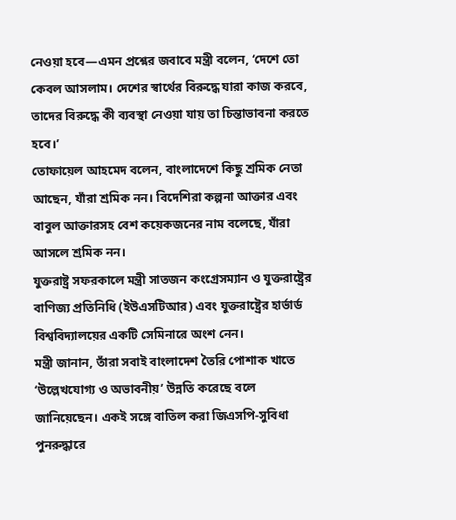নেওয়া হবে—এমন প্রশ্নের জবাবে মন্ত্রী বলেন, ‘দেশে তো কেবল আসলাম। দেশের স্বার্থের বিরুদ্ধে যারা কাজ করবে, তাদের বিরুদ্ধে কী ব্যবস্থা নেওয়া যায় তা চিন্তাভাবনা করতে হবে।’
তোফায়েল আহমেদ বলেন, বাংলাদেশে কিছু শ্রমিক নেতা আছেন, যাঁরা শ্রমিক নন। বিদেশিরা কল্পনা আক্তার এবং বাবুল আক্তারসহ বেশ কয়েকজনের নাম বলেছে, যাঁরা আসলে শ্রমিক নন।
যুক্তরাষ্ট্র সফরকালে মন্ত্রী সাতজন কংগ্রেসম্যান ও যুক্তরাষ্ট্রের বাণিজ্য প্রতিনিধি (ইউএসটিআর) এবং যুক্তরাষ্ট্রের হার্ভার্ড বিশ্ববিদ্যালয়ের একটি সেমিনারে অংশ নেন।
মন্ত্রী জানান, তাঁরা সবাই বাংলাদেশ তৈরি পোশাক খাতে ‘উল্লেখযোগ্য ও অভাবনীয়’ উন্নতি করেছে বলে জানিয়েছেন। একই সঙ্গে বাতিল করা জিএসপি-সুবিধা পুনরুদ্ধারে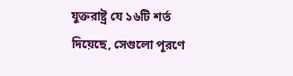যুক্তরাষ্ট্র যে ১৬টি শর্ত দিয়েছে, সেগুলো পূরণে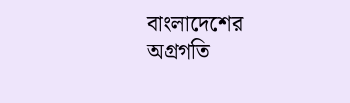বাংলাদেশের অগ্রগতি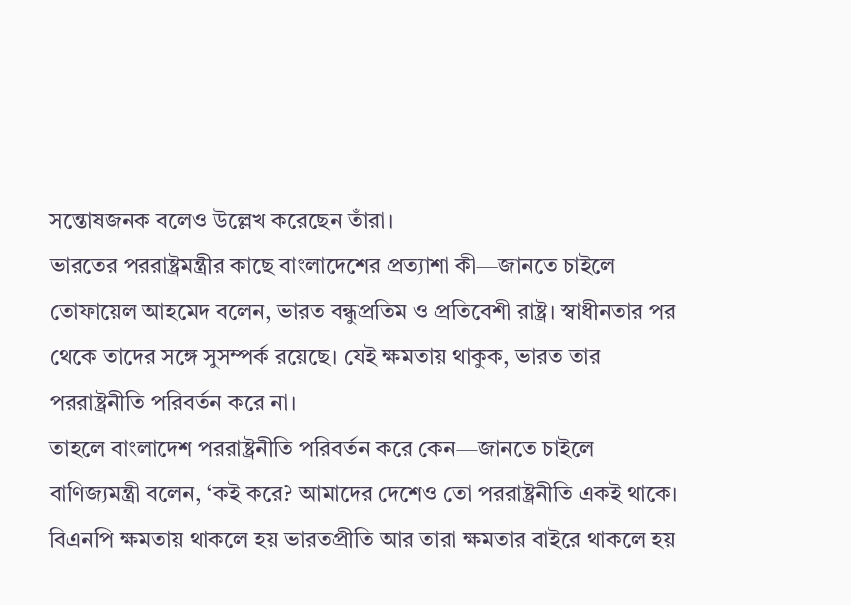সন্তোষজনক বলেও উল্লেখ করেছেন তাঁরা।
ভারতের পররাষ্ট্রমন্ত্রীর কাছে বাংলাদেশের প্রত্যাশা কী—জানতে চাইলে তোফায়েল আহমেদ বলেন, ভারত বন্ধুপ্রতিম ও প্রতিবেশী রাষ্ট্র। স্বাধীনতার পর থেকে তাদের সঙ্গে সুসম্পর্ক রয়েছে। যেই ক্ষমতায় থাকুক, ভারত তার পররাষ্ট্রনীতি পরিবর্তন করে না।
তাহলে বাংলাদেশ পররাষ্ট্রনীতি পরিবর্তন করে কেন—জানতে চাইলে বাণিজ্যমন্ত্রী বলেন, ‘কই করে? আমাদের দেশেও তো পররাষ্ট্রনীতি একই থাকে। বিএনপি ক্ষমতায় থাকলে হয় ভারতপ্রীতি আর তারা ক্ষমতার বাইরে থাকলে হয়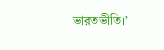ভারতভীতি।’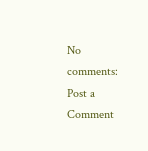No comments:
Post a Comment